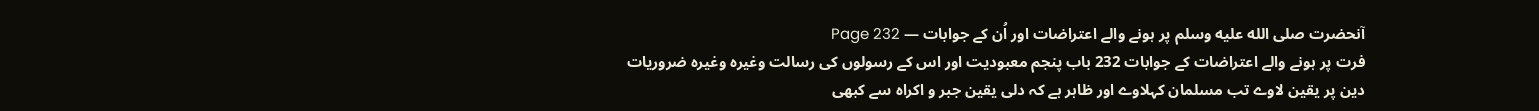آنحضرت صلى الله عليه وسلم پر ہونے والے اعتراضات اور اُن کے جوابات — Page 232
فرت پر ہونے والے اعتراضات کے جوابات 232 باب پنجم معبودیت اور اس کے رسولوں کی رسالت وغیرہ وغیرہ ضروریات دین پر یقین لاوے تب مسلمان کہلاوے اور ظاہر ہے کہ دلی یقین جبر و اکراہ سے کبھی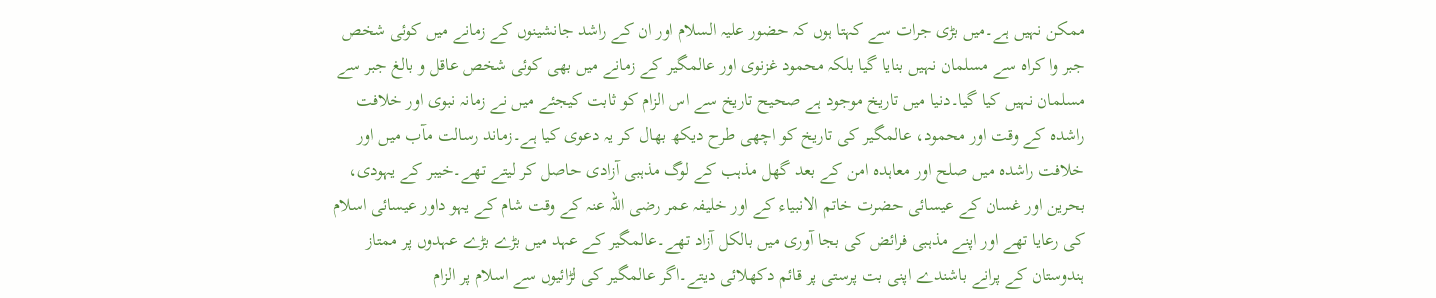ممکن نہیں ہے۔میں بڑی جرات سے کہتا ہوں کہ حضور علیہ السلام اور ان کے راشد جانشینوں کے زمانے میں کوئی شخص جبر وا کراہ سے مسلمان نہیں بنایا گیا بلکہ محمود غزنوی اور عالمگیر کے زمانے میں بھی کوئی شخص عاقل و بالغ جبر سے مسلمان نہیں کیا گیا۔دنیا میں تاریخ موجود ہے صحیح تاریخ سے اس الزام کو ثابت کیجئے میں نے زمانہ نبوی اور خلافت راشدہ کے وقت اور محمود، عالمگیر کی تاریخ کو اچھی طرح دیکھ بھال کر یہ دعوی کیا ہے۔زماند رسالت مآب میں اور خلافت راشدہ میں صلح اور معاہدہ امن کے بعد گھل مذہب کے لوگ مذہبی آزادی حاصل کر لیتے تھے۔خیبر کے یہودی، بحرین اور غسان کے عیسائی حضرت خاتم الانبیاء کے اور خلیفہ عمر رضی اللہ عنہ کے وقت شام کے یہو داور عیسائی اسلام کی رعایا تھے اور اپنے مذہبی فرائض کی بجا آوری میں بالکل آزاد تھے۔عالمگیر کے عہد میں بڑے بڑے عہدوں پر ممتاز ہندوستان کے پرانے باشندے اپنی بت پرستی پر قائم دکھلائی دیتے۔اگر عالمگیر کی لڑائیوں سے اسلام پر الزام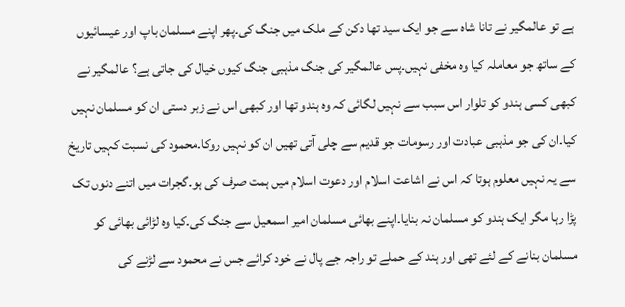ہے تو عالمگیر نے تانا شاہ سے جو ایک سید تھا دکن کے ملک میں جنگ کی۔پھر اپنے مسلمان باپ اور عیسائیوں کے ساتھ جو معاملہ کیا وہ مخفی نہیں۔پس عالمگیر کی جنگ مذہبی جنگ کیوں خیال کی جاتی ہے؟ عالمگیر نے کبھی کسی ہندو کو تلوار اس سبب سے نہیں لگائی کہ وہ ہندو تھا اور کبھی اس نے زبر دستی ان کو مسلمان نہیں کیا۔ان کی جو مذہبی عبادت اور رسومات جو قدیم سے چلی آتی تھیں ان کو نہیں روکا۔محمود کی نسبت کہیں تاریخ سے یہ نہیں معلوم ہوتا کہ اس نے اشاعت اسلام اور دعوت اسلام میں ہمت صرف کی ہو۔گجرات میں اتنے دنوں تک پڑا رہا مگر ایک ہندو کو مسلمان نہ بنایا۔اپنے بھائی مسلمان امیر اسمعیل سے جنگ کی۔کیا وہ لڑائی بھائی کو مسلمان بنانے کے لئے تھی اور ہند کے حملے تو راجہ جے پال نے خود کرائے جس نے محمود سے لڑنے کی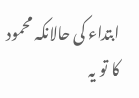ابتداء کی حالانکہ محمود کا تو یہ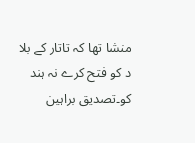منشا تھا کہ تاتار کے بلا د کو فتح کرے نہ ہند کو۔تصدیق براہین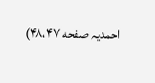احمدیہ صفحه ۴۸،۴۷)